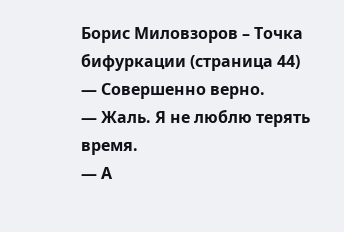Борис Миловзоров – Точка бифуркации (страница 44)
— Совершенно верно.
— Жаль. Я не люблю терять время.
— А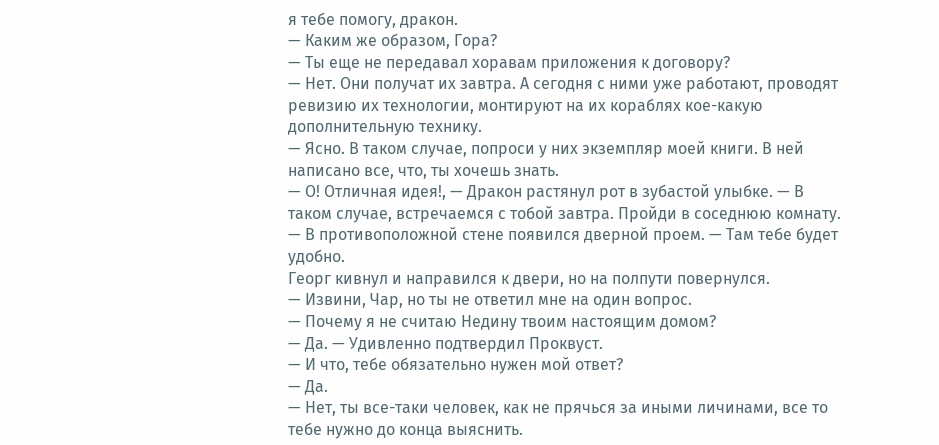я тебе помогу, дракон.
— Каким же образом, Гора?
— Ты еще не передавал хоравам приложения к договору?
— Нет. Они получат их завтра. А сегодня с ними уже работают, проводят ревизию их технологии, монтируют на их кораблях кое-какую дополнительную технику.
— Ясно. В таком случае, попроси у них экземпляр моей книги. В ней написано все, что, ты хочешь знать.
— О! Отличная идея!, — Дракон растянул рот в зубастой улыбке. — В таком случае, встречаемся с тобой завтра. Пройди в соседнюю комнату. — В противоположной стене появился дверной проем. — Там тебе будет удобно.
Георг кивнул и направился к двери, но на полпути повернулся.
— Извини, Чар, но ты не ответил мне на один вопрос.
— Почему я не считаю Недину твоим настоящим домом?
— Да. — Удивленно подтвердил Проквуст.
— И что, тебе обязательно нужен мой ответ?
— Да.
— Нет, ты все-таки человек, как не прячься за иными личинами, все то тебе нужно до конца выяснить.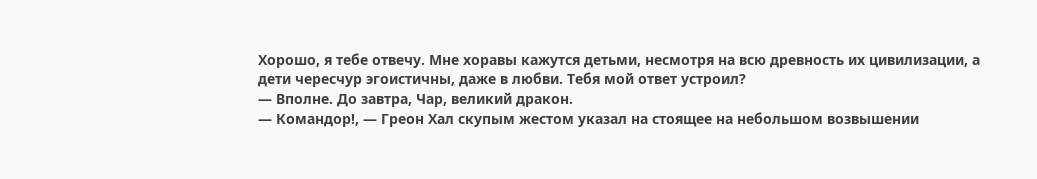Хорошо, я тебе отвечу. Мне хоравы кажутся детьми, несмотря на всю древность их цивилизации, а дети чересчур эгоистичны, даже в любви. Тебя мой ответ устроил?
— Вполне. До завтра, Чар, великий дракон.
— Командор!, — Греон Хал скупым жестом указал на стоящее на небольшом возвышении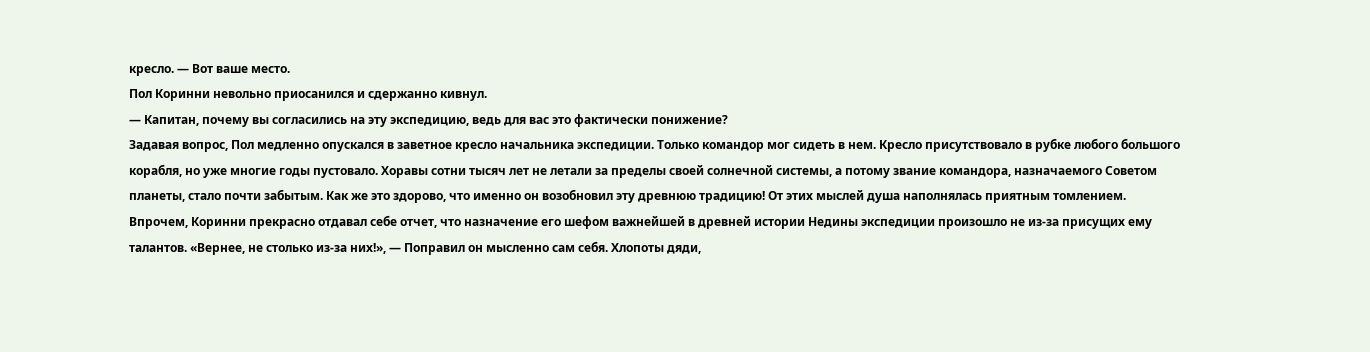кресло. — Вот ваше место.
Пол Коринни невольно приосанился и сдержанно кивнул.
— Капитан, почему вы согласились на эту экспедицию, ведь для вас это фактически понижение?
Задавая вопрос, Пол медленно опускался в заветное кресло начальника экспедиции. Только командор мог сидеть в нем. Кресло присутствовало в рубке любого большого корабля, но уже многие годы пустовало. Хоравы сотни тысяч лет не летали за пределы своей солнечной системы, а потому звание командора, назначаемого Советом планеты, стало почти забытым. Как же это здорово, что именно он возобновил эту древнюю традицию! От этих мыслей душа наполнялась приятным томлением.
Впрочем, Коринни прекрасно отдавал себе отчет, что назначение его шефом важнейшей в древней истории Недины экспедиции произошло не из-за присущих ему талантов. «Вернее, не столько из-за них!», — Поправил он мысленно сам себя. Хлопоты дяди,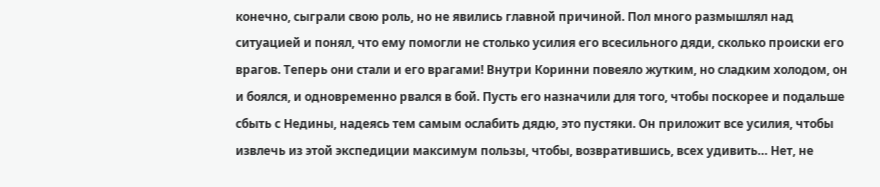конечно, сыграли свою роль, но не явились главной причиной. Пол много размышлял над ситуацией и понял, что ему помогли не столько усилия его всесильного дяди, сколько происки его врагов. Теперь они стали и его врагами! Внутри Коринни повеяло жутким, но сладким холодом, он и боялся, и одновременно рвался в бой. Пусть его назначили для того, чтобы поскорее и подальше сбыть с Недины, надеясь тем самым ослабить дядю, это пустяки. Он приложит все усилия, чтобы извлечь из этой экспедиции максимум пользы, чтобы, возвратившись, всех удивить… Нет, не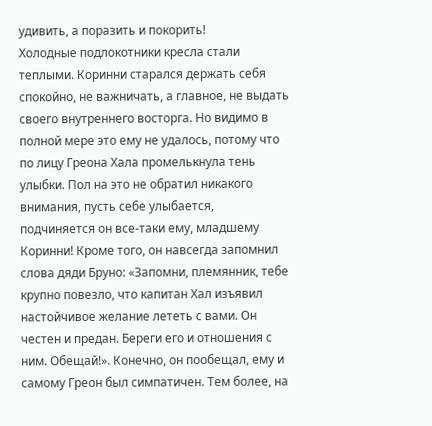удивить, а поразить и покорить!
Холодные подлокотники кресла стали теплыми. Коринни старался держать себя спокойно, не важничать, а главное, не выдать своего внутреннего восторга. Но видимо в полной мере это ему не удалось, потому что по лицу Греона Хала промелькнула тень улыбки. Пол на это не обратил никакого внимания, пусть себе улыбается, подчиняется он все-таки ему, младшему Коринни! Кроме того, он навсегда запомнил слова дяди Бруно: «Запомни, племянник, тебе крупно повезло, что капитан Хал изъявил настойчивое желание лететь с вами. Он честен и предан. Береги его и отношения с ним. Обещай!». Конечно, он пообещал, ему и самому Греон был симпатичен. Тем более, на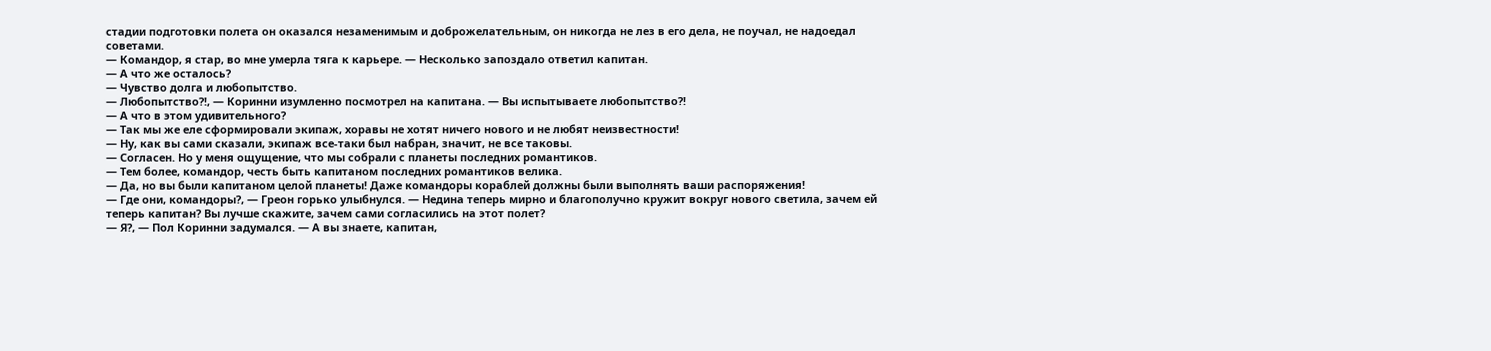стадии подготовки полета он оказался незаменимым и доброжелательным, он никогда не лез в его дела, не поучал, не надоедал советами.
— Командор, я стар, во мне умерла тяга к карьере. — Несколько запоздало ответил капитан.
— А что же осталось?
— Чувство долга и любопытство.
— Любопытство?!, — Коринни изумленно посмотрел на капитана. — Вы испытываете любопытство?!
— А что в этом удивительного?
— Так мы же еле сформировали экипаж, хоравы не хотят ничего нового и не любят неизвестности!
— Ну, как вы сами сказали, экипаж все-таки был набран, значит, не все таковы.
— Согласен. Но у меня ощущение, что мы собрали с планеты последних романтиков.
— Тем более, командор, честь быть капитаном последних романтиков велика.
— Да, но вы были капитаном целой планеты! Даже командоры кораблей должны были выполнять ваши распоряжения!
— Где они, командоры?, — Греон горько улыбнулся. — Недина теперь мирно и благополучно кружит вокруг нового светила, зачем ей теперь капитан? Вы лучше скажите, зачем сами согласились на этот полет?
— Я?, — Пол Коринни задумался. — А вы знаете, капитан,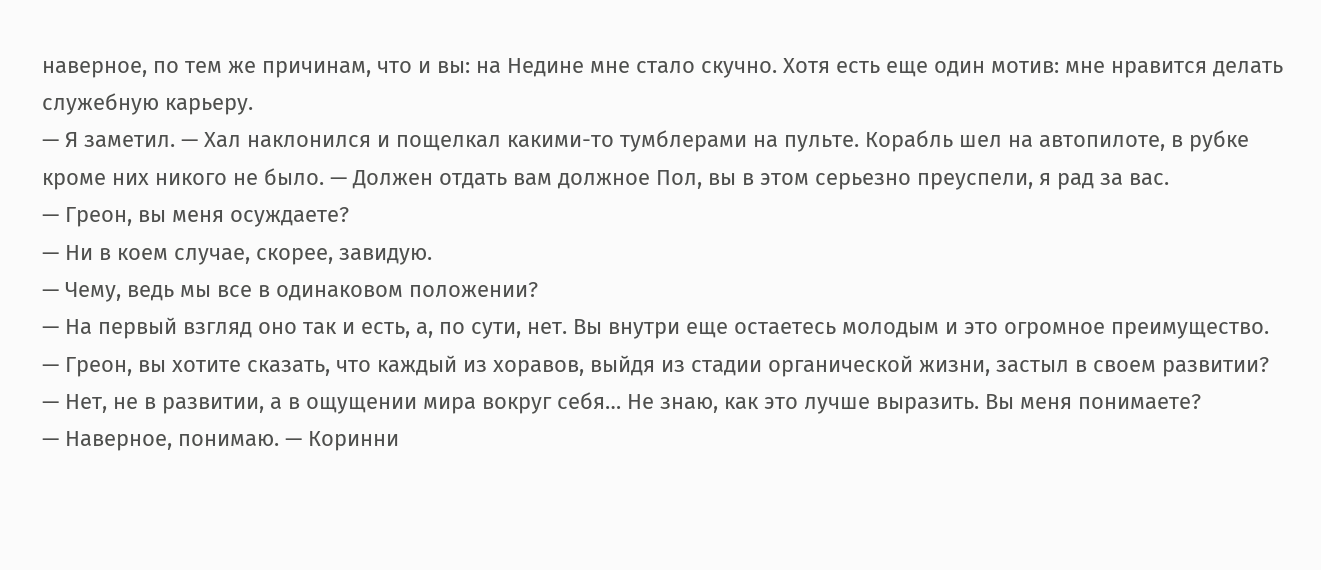наверное, по тем же причинам, что и вы: на Недине мне стало скучно. Хотя есть еще один мотив: мне нравится делать служебную карьеру.
— Я заметил. — Хал наклонился и пощелкал какими-то тумблерами на пульте. Корабль шел на автопилоте, в рубке кроме них никого не было. — Должен отдать вам должное Пол, вы в этом серьезно преуспели, я рад за вас.
— Греон, вы меня осуждаете?
— Ни в коем случае, скорее, завидую.
— Чему, ведь мы все в одинаковом положении?
— На первый взгляд оно так и есть, а, по сути, нет. Вы внутри еще остаетесь молодым и это огромное преимущество.
— Греон, вы хотите сказать, что каждый из хоравов, выйдя из стадии органической жизни, застыл в своем развитии?
— Нет, не в развитии, а в ощущении мира вокруг себя… Не знаю, как это лучше выразить. Вы меня понимаете?
— Наверное, понимаю. — Коринни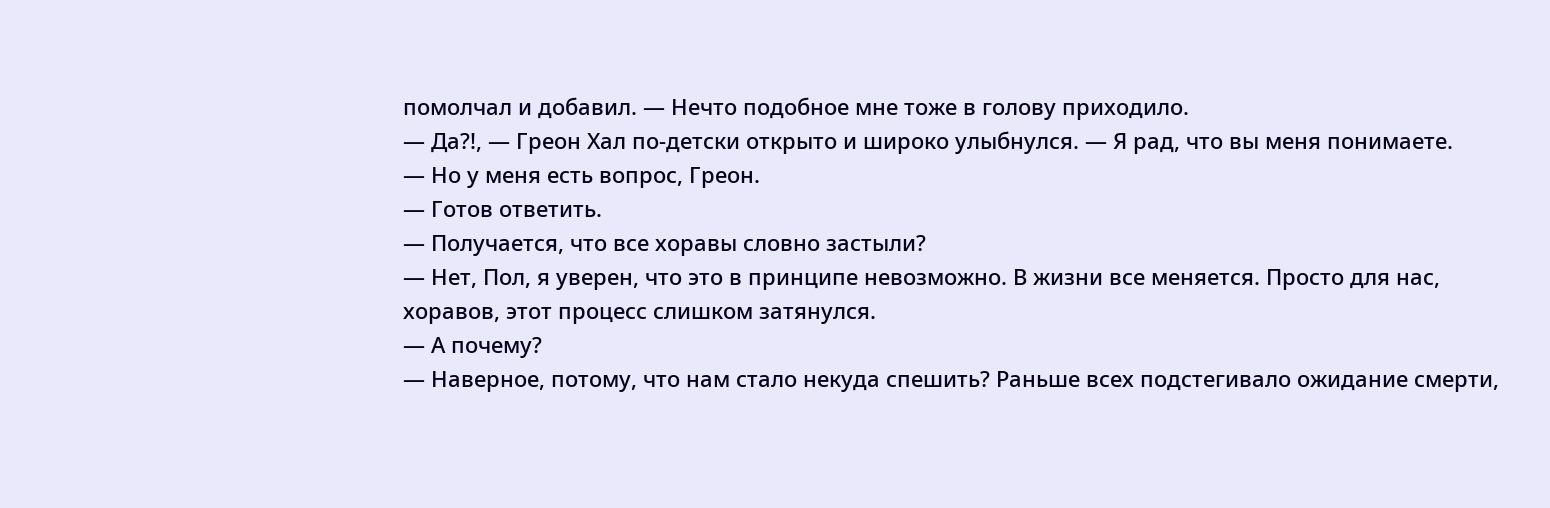помолчал и добавил. — Нечто подобное мне тоже в голову приходило.
— Да?!, — Греон Хал по-детски открыто и широко улыбнулся. — Я рад, что вы меня понимаете.
— Но у меня есть вопрос, Греон.
— Готов ответить.
— Получается, что все хоравы словно застыли?
— Нет, Пол, я уверен, что это в принципе невозможно. В жизни все меняется. Просто для нас, хоравов, этот процесс слишком затянулся.
— А почему?
— Наверное, потому, что нам стало некуда спешить? Раньше всех подстегивало ожидание смерти,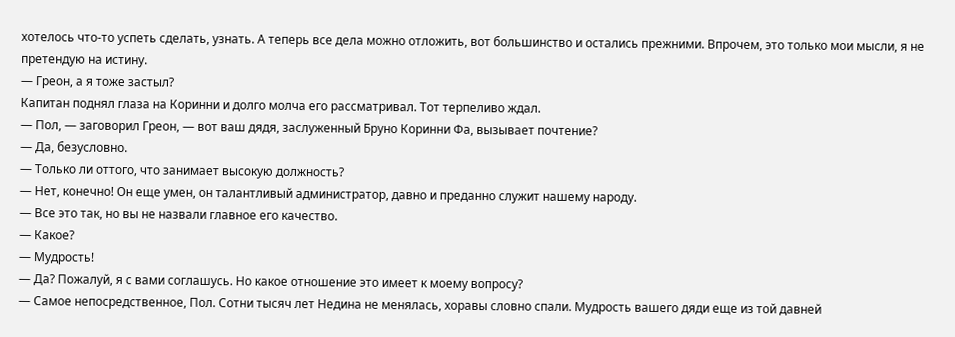хотелось что-то успеть сделать, узнать. А теперь все дела можно отложить, вот большинство и остались прежними. Впрочем, это только мои мысли, я не претендую на истину.
— Греон, а я тоже застыл?
Капитан поднял глаза на Коринни и долго молча его рассматривал. Тот терпеливо ждал.
— Пол, — заговорил Греон, — вот ваш дядя, заслуженный Бруно Коринни Фа, вызывает почтение?
— Да, безусловно.
— Только ли оттого, что занимает высокую должность?
— Нет, конечно! Он еще умен, он талантливый администратор, давно и преданно служит нашему народу.
— Все это так, но вы не назвали главное его качество.
— Какое?
— Мудрость!
— Да? Пожалуй, я с вами соглашусь. Но какое отношение это имеет к моему вопросу?
— Самое непосредственное, Пол. Сотни тысяч лет Недина не менялась, хоравы словно спали. Мудрость вашего дяди еще из той давней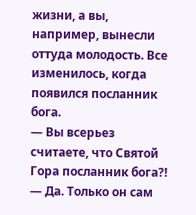жизни, а вы, например, вынесли оттуда молодость. Все изменилось, когда появился посланник бога.
— Вы всерьез считаете, что Святой Гора посланник бога?!
— Да. Только он сам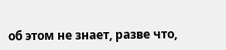об этом не знает, разве что,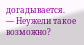догадывается.
— Неужели такое возможно?